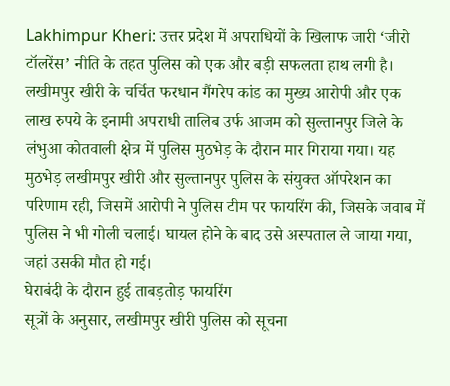Lakhimpur Kheri: उत्तर प्रदेश में अपराधियों के खिलाफ जारी ‘जीरो टॉलरेंस’ नीति के तहत पुलिस को एक और बड़ी सफलता हाथ लगी है। लखीमपुर खीरी के चर्चित फरधान गैंगरेप कांड का मुख्य आरोपी और एक लाख रुपये के इनामी अपराधी तालिब उर्फ आजम को सुल्तानपुर जिले के लंभुआ कोतवाली क्षेत्र में पुलिस मुठभेड़ के दौरान मार गिराया गया। यह मुठभेड़ लखीमपुर खीरी और सुल्तानपुर पुलिस के संयुक्त ऑपरेशन का परिणाम रही, जिसमें आरोपी ने पुलिस टीम पर फायरिंग की, जिसके जवाब में पुलिस ने भी गोली चलाई। घायल होने के बाद उसे अस्पताल ले जाया गया, जहां उसकी मौत हो गई।
घेराबंदी के दौरान हुई ताबड़तोड़ फायरिंग
सूत्रों के अनुसार, लखीमपुर खीरी पुलिस को सूचना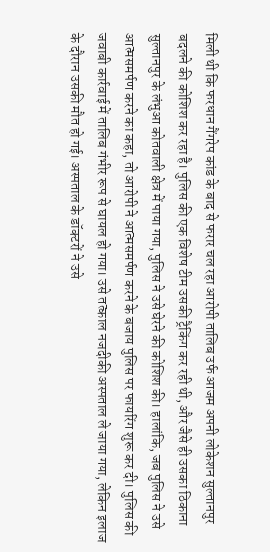मिली थी कि फरधान गैंगरेप कांड के बाद से फरार चल रहा आरोपी तालिब उर्फ आजम अपनी लोकेशन सुल्तानपुर बदलने की कोशिश कर रहा है। पुलिस की एक विशेष टीम उसकी ट्रैकिंग कर रही थी, और जैसे ही उसका ठिकाना सुल्तानपुर के लंभुआ कोतवाली क्षेत्र में पाया गया, पुलिस ने उसे घेरने की कोशिश की। हालांकि, जब पुलिस ने उसे आत्मसमर्पण करने का कहा, तो आरोपी ने आत्मसमर्पण करने के बजाय पुलिस पर फायरिंग शुरू कर दी। पुलिस की जवाबी कार्रवाई में तालिब गंभीर रूप से घायल हो गया। उसे तत्काल नजदीकी अस्पताल ले जाया गया, लेकिन इलाज के दौरान उसकी मौत हो गई। अस्पताल के डॉक्टरों ने उसे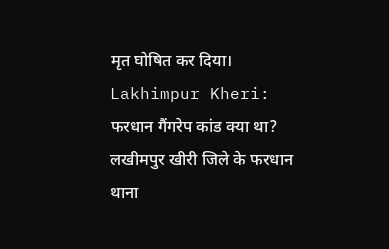मृत घोषित कर दिया।
Lakhimpur Kheri: फरधान गैंगरेप कांड क्या था?
लखीमपुर खीरी जिले के फरधान थाना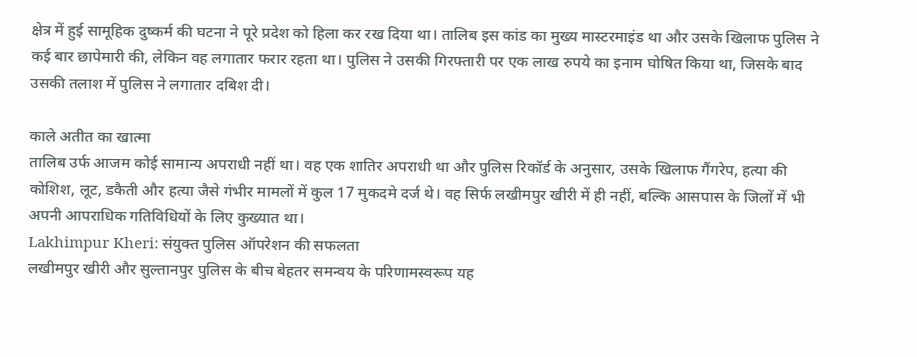क्षेत्र में हुई सामूहिक दुष्कर्म की घटना ने पूरे प्रदेश को हिला कर रख दिया था। तालिब इस कांड का मुख्य मास्टरमाइंड था और उसके खिलाफ पुलिस ने कई बार छापेमारी की, लेकिन वह लगातार फरार रहता था। पुलिस ने उसकी गिरफ्तारी पर एक लाख रुपये का इनाम घोषित किया था, जिसके बाद उसकी तलाश में पुलिस ने लगातार दबिश दी।

काले अतीत का खात्मा
तालिब उर्फ आजम कोई सामान्य अपराधी नहीं था। वह एक शातिर अपराधी था और पुलिस रिकॉर्ड के अनुसार, उसके खिलाफ गैंगरेप, हत्या की कोशिश, लूट, डकैती और हत्या जैसे गंभीर मामलों में कुल 17 मुकदमे दर्ज थे। वह सिर्फ लखीमपुर खीरी में ही नहीं, बल्कि आसपास के जिलों में भी अपनी आपराधिक गतिविधियों के लिए कुख्यात था।
Lakhimpur Kheri: संयुक्त पुलिस ऑपरेशन की सफलता
लखीमपुर खीरी और सुल्तानपुर पुलिस के बीच बेहतर समन्वय के परिणामस्वरूप यह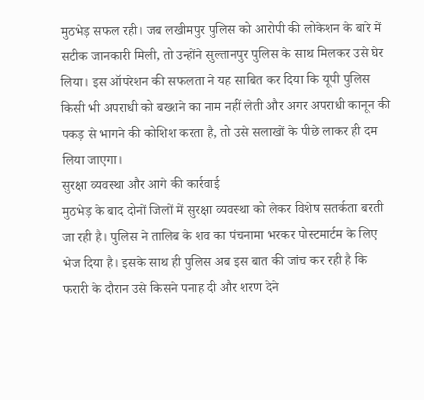मुठभेड़ सफल रही। जब लखीमपुर पुलिस को आरोपी की लोकेशन के बारे में सटीक जानकारी मिली, तो उन्होंने सुल्तानपुर पुलिस के साथ मिलकर उसे घेर लिया। इस ऑपरेशन की सफलता ने यह साबित कर दिया कि यूपी पुलिस किसी भी अपराधी को बख्शने का नाम नहीं लेती और अगर अपराधी कानून की पकड़ से भागने की कोशिश करता है, तो उसे सलाखों के पीछे लाकर ही दम लिया जाएगा।
सुरक्षा व्यवस्था और आगे की कार्रवाई
मुठभेड़ के बाद दोनों जिलों में सुरक्षा व्यवस्था को लेकर विशेष सतर्कता बरती जा रही है। पुलिस ने तालिब के शव का पंचनामा भरकर पोस्टमार्टम के लिए भेज दिया है। इसके साथ ही पुलिस अब इस बात की जांच कर रही है कि फरारी के दौरान उसे किसने पनाह दी और शरण देने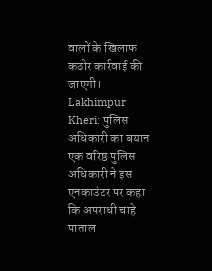वालों के खिलाफ कठोर कार्रवाई की जाएगी।
Lakhimpur Kheri: पुलिस अधिकारी का बयान
एक वरिष्ठ पुलिस अधिकारी ने इस एनकाउंटर पर कहा कि अपराधी चाहे पाताल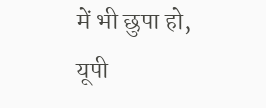में भी छुपा हो, यूपी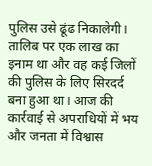पुलिस उसे ढूंढ निकालेगी। तालिब पर एक लाख का इनाम था और वह कई जिलों की पुलिस के लिए सिरदर्द बना हुआ था। आज की कार्रवाई से अपराधियों में भय और जनता में विश्वास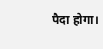पैदा होगा।